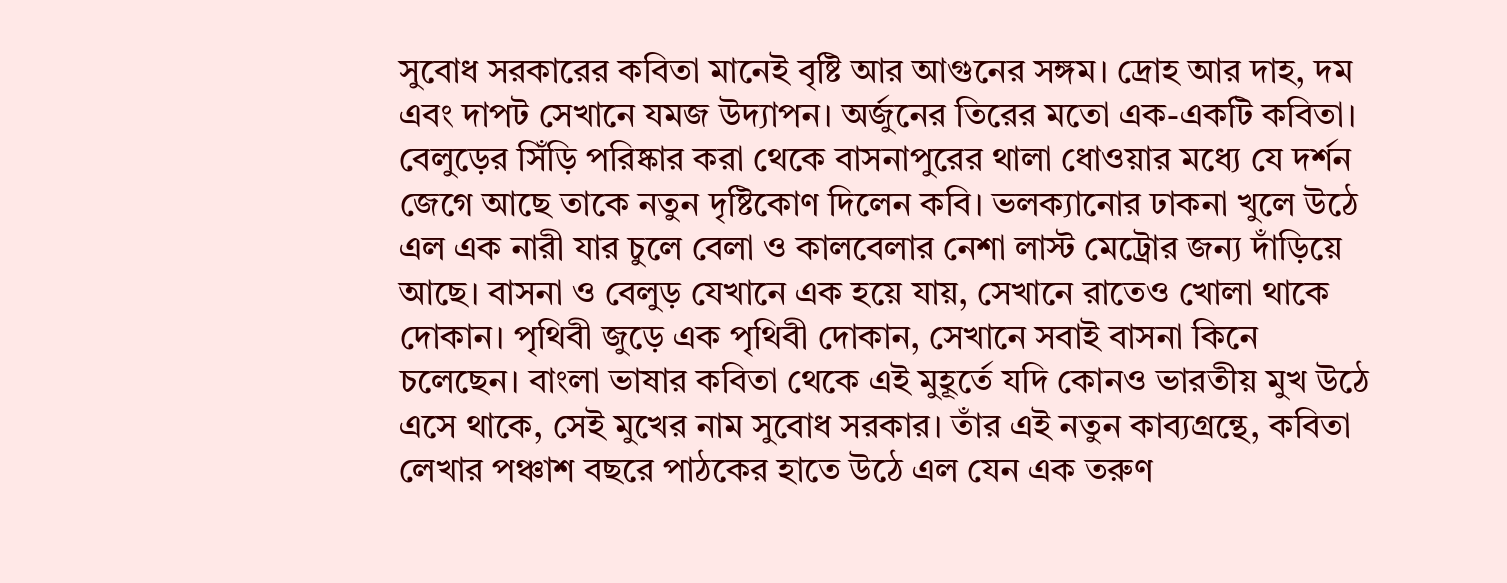সুবোধ সরকারের কবিতা মানেই বৃষ্টি আর আগুনের সঙ্গম। দ্রোহ আর দাহ, দম এবং দাপট সেখানে যমজ উদ্যাপন। অর্জুনের তিরের মতো এক-একটি কবিতা। বেলুড়ের সিঁড়ি পরিষ্কার করা থেকে বাসনাপুরের থালা ধোওয়ার মধ্যে যে দর্শন জেগে আছে তাকে নতুন দৃষ্টিকোণ দিলেন কবি। ভলক্যানোর ঢাকনা খুলে উঠে এল এক নারী যার চুলে বেলা ও কালবেলার নেশা লাস্ট মেট্রোর জন্য দাঁড়িয়ে আছে। বাসনা ও বেলুড় যেখানে এক হয়ে যায়, সেখানে রাতেও খোলা থাকে দোকান। পৃথিবী জুড়ে এক পৃথিবী দোকান, সেখানে সবাই বাসনা কিনে চলেছেন। বাংলা ভাষার কবিতা থেকে এই মুহূর্তে যদি কোনও ভারতীয় মুখ উঠে এসে থাকে, সেই মুখের নাম সুবোধ সরকার। তাঁর এই নতুন কাব্যগ্রন্থে, কবিতা লেখার পঞ্চাশ বছরে পাঠকের হাতে উঠে এল যেন এক তরুণ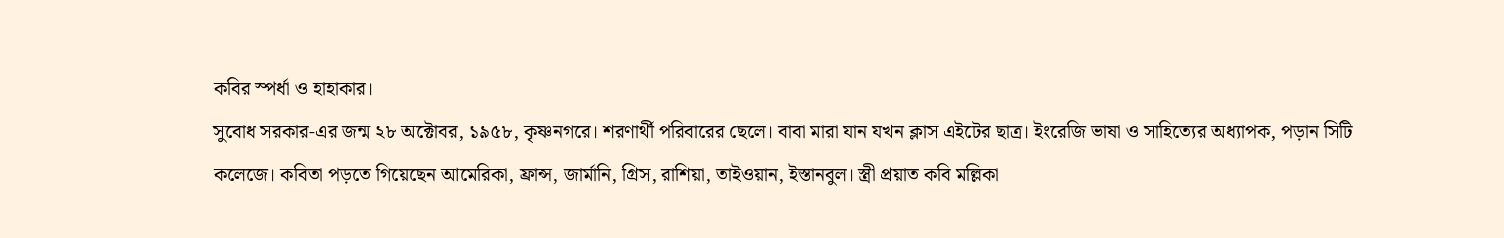কবির স্পর্ধা ও হাহাকার।
সুবোধ সরকার-এর জন্ম ২৮ অক্টোবর, ১৯৫৮, কৃষ্ণনগরে। শরণার্থী পরিবারের ছেলে। বাবা মারা যান যখন ক্লাস এইটের ছাত্র। ইংরেজি ভাষা ও সাহিত্যের অধ্যাপক, পড়ান সিটি কলেজে। কবিতা পড়তে গিয়েছেন আমেরিকা, ফ্রান্স, জার্মানি, গ্রিস, রাশিয়া, তাইওয়ান, ইস্তানবুল। স্ত্রী প্রয়াত কবি মল্লিকা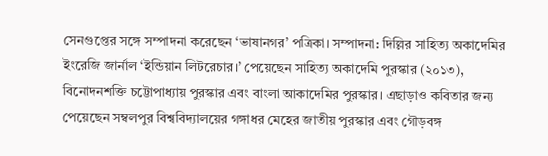সেনগুপ্তের সঙ্গে সম্পাদনা করেছেন ‘ভাষানগর’ পত্রিকা। সম্পাদনা: দিল্লির সাহিত্য অকাদেমির ইংরেজি জার্নাল ‘ইন্ডিয়ান লিটরেচার।’ পেয়েছেন সাহিত্য অকাদেমি পুরস্কার (২০১৩), বিনোদনশক্তি চট্টোপাধ্যায় পুরস্কার এবং বাংলা আকাদেমির পুরস্কার। এছাড়াও কবিতার জন্য পেয়েছেন সম্বলপুর বিশ্ববিদ্যালয়ের গঙ্গাধর মেহের জাতীয় পুরস্কার এবং গৌড়বঙ্গ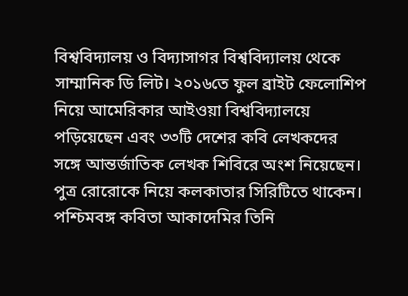বিশ্ববিদ্যালয় ও বিদ্যাসাগর বিশ্ববিদ্যালয় থেকে সাম্মানিক ডি লিট। ২০১৬তে ফুল ব্রাইট ফেলোশিপ নিয়ে আমেরিকার আইওয়া বিশ্ববিদ্যালয়ে পড়িয়েছেন এবং ৩৩টি দেশের কবি লেখকদের সঙ্গে আন্তর্জাতিক লেখক শিবিরে অংশ নিয়েছেন। পুত্র রোরোকে নিয়ে কলকাতার সিরিটিতে থাকেন। পশ্চিমবঙ্গ কবিতা আকাদেমির তিনি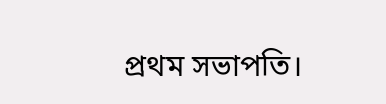প্রথম সভাপতি।